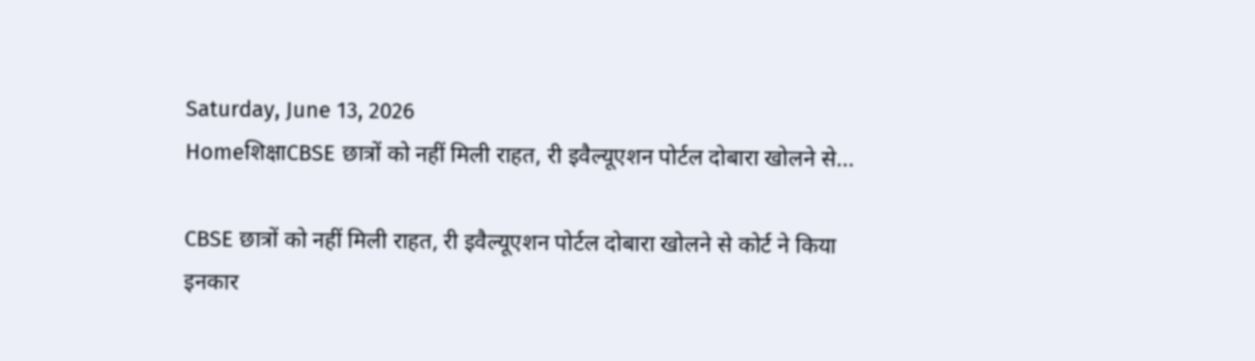Saturday, June 13, 2026
Homeशिक्षाCBSE छात्रों को नहीं मिली राहत, री इवैल्यूएशन पोर्टल दोबारा खोलने से...

CBSE छात्रों को नहीं मिली राहत, री इवैल्यूएशन पोर्टल दोबारा खोलने से कोर्ट ने किया इनकार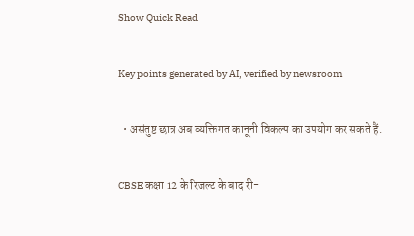Show Quick Read

Key points generated by AI, verified by newsroom

  • असंतुष्ट छात्र अब व्यक्तिगत कानूनी विकल्प का उपयोग कर सकते हैं.

CBSE कक्षा 12 के रिजल्ट के बाद री-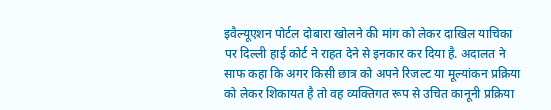इवैल्यूएशन पोर्टल दोबारा खोलने की मांग को लेकर दाखिल याचिका पर दिल्ली हाई कोर्ट ने राहत देने से इनकार कर दिया है. अदालत ने साफ कहा कि अगर किसी छात्र को अपने रिजल्ट या मूल्यांकन प्रक्रिया को लेकर शिकायत है तो वह व्यक्तिगत रूप से उचित कानूनी प्रक्रिया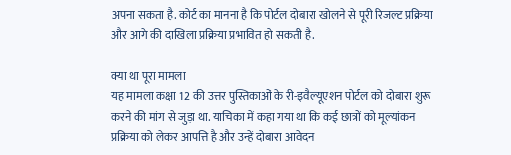अपना सकता है. कोर्ट का मानना है कि पोर्टल दोबारा खोलने से पूरी रिजल्ट प्रक्रिया और आगे की दाखिला प्रक्रिया प्रभावित हो सकती है.

क्या था पूरा मामला
यह मामला कक्षा 12 की उत्तर पुस्तिकाओं के री-इवैल्यूएशन पोर्टल को दोबारा शुरू करने की मांग से जुड़ा था. याचिका में कहा गया था कि कई छात्रों को मूल्यांकन प्रक्रिया को लेकर आपत्ति है और उन्हें दोबारा आवेदन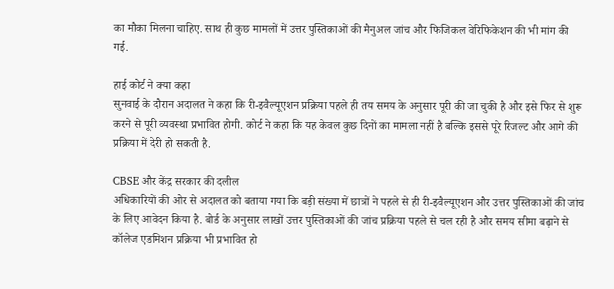का मौका मिलना चाहिए. साथ ही कुछ मामलों में उत्तर पुस्तिकाओं की मैनुअल जांच और फिजिकल वेरिफिकेशन की भी मांग की गई.

हाई कोर्ट ने क्या कहा
सुनवाई के दौरान अदालत ने कहा कि री-इवैल्यूएशन प्रक्रिया पहले ही तय समय के अनुसार पूरी की जा चुकी है और इसे फिर से शुरू करने से पूरी व्यवस्था प्रभावित होगी. कोर्ट ने कहा कि यह केवल कुछ दिनों का मामला नहीं है बल्कि इससे पूरे रिजल्ट और आगे की प्रक्रिया में देरी हो सकती है.

CBSE और केंद्र सरकार की दलील
अधिकारियों की ओर से अदालत को बताया गया कि बड़ी संख्या में छात्रों ने पहले से ही री-इवैल्यूएशन और उत्तर पुस्तिकाओं की जांच के लिए आवेदन किया है. बोर्ड के अनुसार लाखों उत्तर पुस्तिकाओं की जांच प्रक्रिया पहले से चल रही है और समय सीमा बढ़ाने से कॉलेज एडमिशन प्रक्रिया भी प्रभावित हो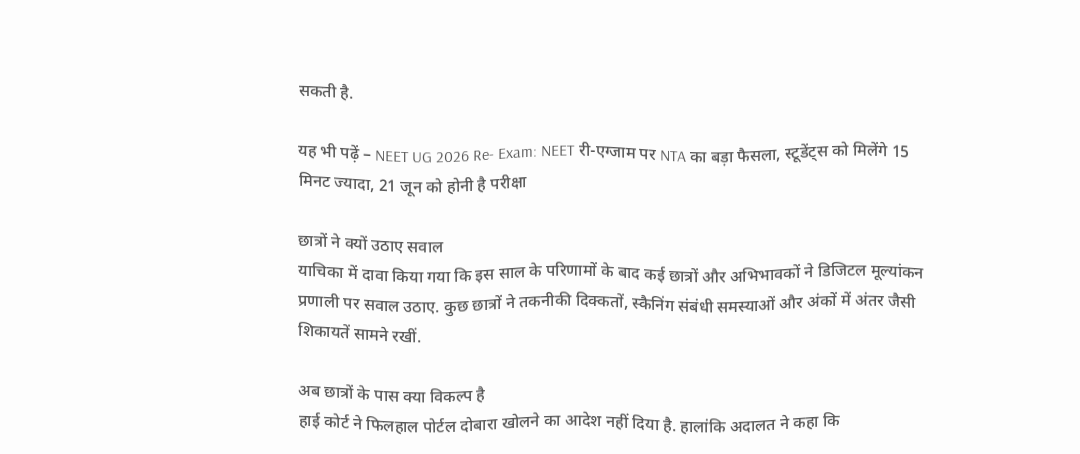सकती है.

यह भी पढ़ें – NEET UG 2026 Re- Exam: NEET री-एग्जाम पर NTA का बड़ा फैसला, स्टूडेंट्स को मिलेंगे 15 मिनट ज्यादा, 21 जून को होनी है परीक्षा

छात्रों ने क्यों उठाए सवाल
याचिका में दावा किया गया कि इस साल के परिणामों के बाद कई छात्रों और अभिभावकों ने डिजिटल मूल्यांकन प्रणाली पर सवाल उठाए. कुछ छात्रों ने तकनीकी दिक्कतों, स्कैनिंग संबंधी समस्याओं और अंकों में अंतर जैसी शिकायतें सामने रखीं.

अब छात्रों के पास क्या विकल्प है
हाई कोर्ट ने फिलहाल पोर्टल दोबारा खोलने का आदेश नहीं दिया है. हालांकि अदालत ने कहा कि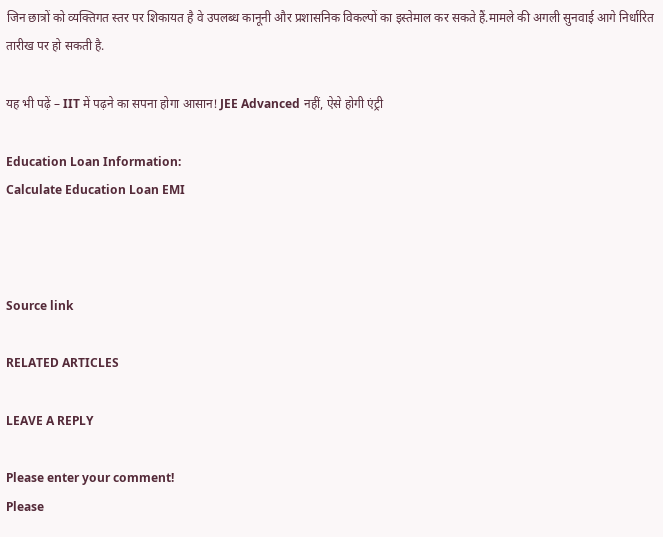जिन छात्रों को व्यक्तिगत स्तर पर शिकायत है वे उपलब्ध कानूनी और प्रशासनिक विकल्पों का इस्तेमाल कर सकते हैं.मामले की अगली सुनवाई आगे निर्धारित तारीख पर हो सकती है.

यह भी पढ़ें – IIT में पढ़ने का सपना होगा आसान! JEE Advanced नहीं, ऐसे होगी एंट्री

Education Loan Information:
Calculate Education Loan EMI



Source link

RELATED ARTICLES

LEAVE A REPLY

Please enter your comment!
Please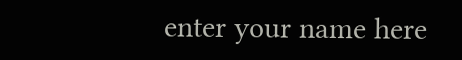enter your name here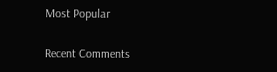Most Popular

Recent Comments